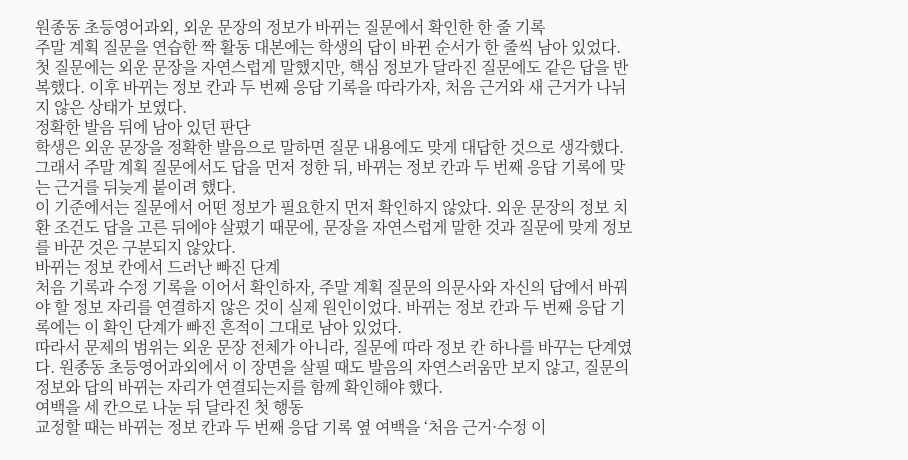원종동 초등영어과외, 외운 문장의 정보가 바뀌는 질문에서 확인한 한 줄 기록
주말 계획 질문을 연습한 짝 활동 대본에는 학생의 답이 바뀐 순서가 한 줄씩 남아 있었다. 첫 질문에는 외운 문장을 자연스럽게 말했지만, 핵심 정보가 달라진 질문에도 같은 답을 반복했다. 이후 바뀌는 정보 칸과 두 번째 응답 기록을 따라가자, 처음 근거와 새 근거가 나뉘지 않은 상태가 보였다.
정확한 발음 뒤에 남아 있던 판단
학생은 외운 문장을 정확한 발음으로 말하면 질문 내용에도 맞게 대답한 것으로 생각했다. 그래서 주말 계획 질문에서도 답을 먼저 정한 뒤, 바뀌는 정보 칸과 두 번째 응답 기록에 맞는 근거를 뒤늦게 붙이려 했다.
이 기준에서는 질문에서 어떤 정보가 필요한지 먼저 확인하지 않았다. 외운 문장의 정보 치환 조건도 답을 고른 뒤에야 살폈기 때문에, 문장을 자연스럽게 말한 것과 질문에 맞게 정보를 바꾼 것은 구분되지 않았다.
바뀌는 정보 칸에서 드러난 빠진 단계
처음 기록과 수정 기록을 이어서 확인하자, 주말 계획 질문의 의문사와 자신의 답에서 바꿔야 할 정보 자리를 연결하지 않은 것이 실제 원인이었다. 바뀌는 정보 칸과 두 번째 응답 기록에는 이 확인 단계가 빠진 흔적이 그대로 남아 있었다.
따라서 문제의 범위는 외운 문장 전체가 아니라, 질문에 따라 정보 칸 하나를 바꾸는 단계였다. 원종동 초등영어과외에서 이 장면을 살필 때도 발음의 자연스러움만 보지 않고, 질문의 정보와 답의 바뀌는 자리가 연결되는지를 함께 확인해야 했다.
여백을 세 칸으로 나눈 뒤 달라진 첫 행동
교정할 때는 바뀌는 정보 칸과 두 번째 응답 기록 옆 여백을 ‘처음 근거·수정 이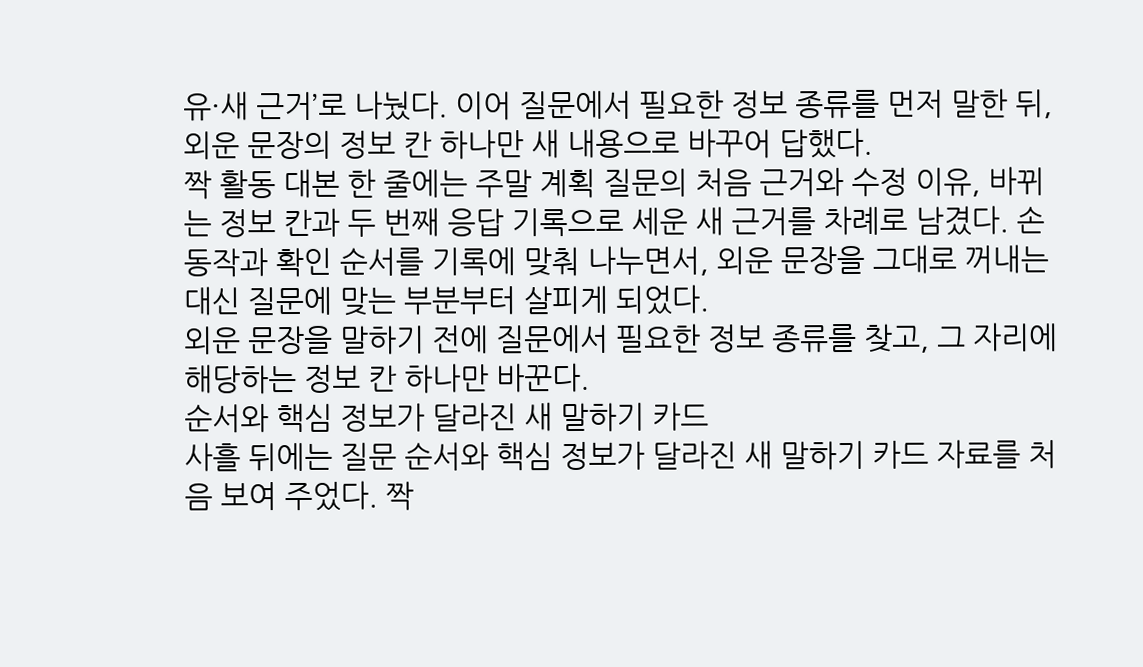유·새 근거’로 나눴다. 이어 질문에서 필요한 정보 종류를 먼저 말한 뒤, 외운 문장의 정보 칸 하나만 새 내용으로 바꾸어 답했다.
짝 활동 대본 한 줄에는 주말 계획 질문의 처음 근거와 수정 이유, 바뀌는 정보 칸과 두 번째 응답 기록으로 세운 새 근거를 차례로 남겼다. 손동작과 확인 순서를 기록에 맞춰 나누면서, 외운 문장을 그대로 꺼내는 대신 질문에 맞는 부분부터 살피게 되었다.
외운 문장을 말하기 전에 질문에서 필요한 정보 종류를 찾고, 그 자리에 해당하는 정보 칸 하나만 바꾼다.
순서와 핵심 정보가 달라진 새 말하기 카드
사흘 뒤에는 질문 순서와 핵심 정보가 달라진 새 말하기 카드 자료를 처음 보여 주었다. 짝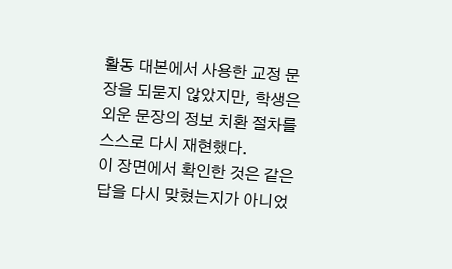활동 대본에서 사용한 교정 문장을 되묻지 않았지만, 학생은 외운 문장의 정보 치환 절차를 스스로 다시 재현했다.
이 장면에서 확인한 것은 같은 답을 다시 맞혔는지가 아니었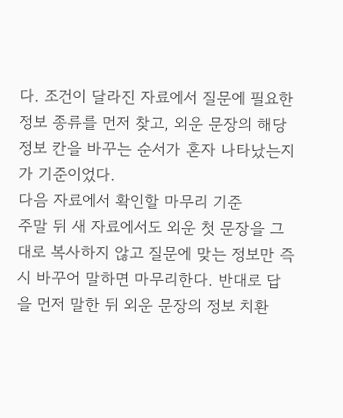다. 조건이 달라진 자료에서 질문에 필요한 정보 종류를 먼저 찾고, 외운 문장의 해당 정보 칸을 바꾸는 순서가 혼자 나타났는지가 기준이었다.
다음 자료에서 확인할 마무리 기준
주말 뒤 새 자료에서도 외운 첫 문장을 그대로 복사하지 않고 질문에 맞는 정보만 즉시 바꾸어 말하면 마무리한다. 반대로 답을 먼저 말한 뒤 외운 문장의 정보 치환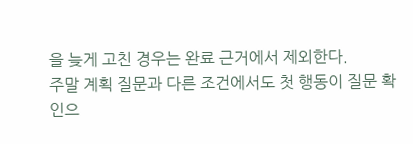을 늦게 고친 경우는 완료 근거에서 제외한다.
주말 계획 질문과 다른 조건에서도 첫 행동이 질문 확인으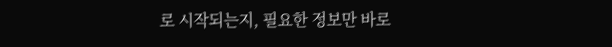로 시작되는지, 필요한 정보만 바로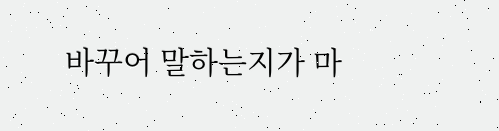바꾸어 말하는지가 마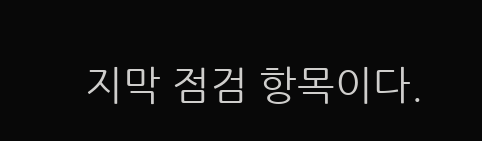지막 점검 항목이다.